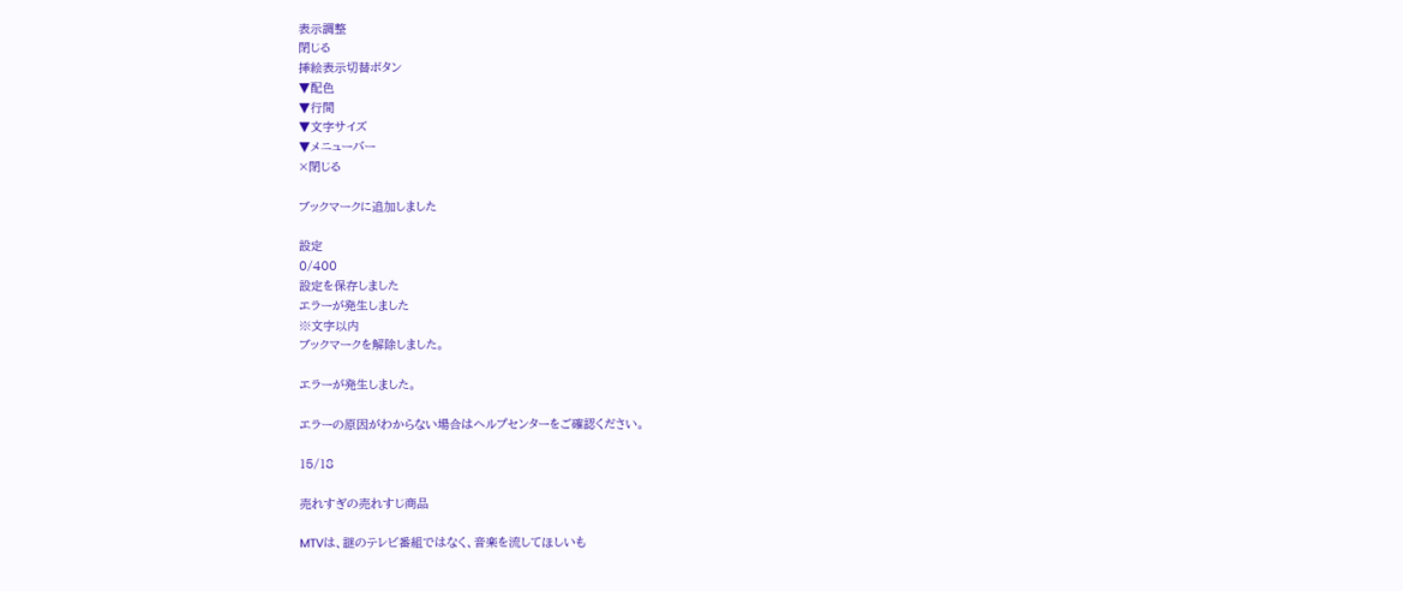表示調整
閉じる
挿絵表示切替ボタン
▼配色
▼行間
▼文字サイズ
▼メニューバー
×閉じる

ブックマークに追加しました

設定
0/400
設定を保存しました
エラーが発生しました
※文字以内
ブックマークを解除しました。

エラーが発生しました。

エラーの原因がわからない場合はヘルプセンターをご確認ください。

15/18

売れすぎの売れすじ商品

MTVは、謎のテレビ番組ではなく、音楽を流してほしいも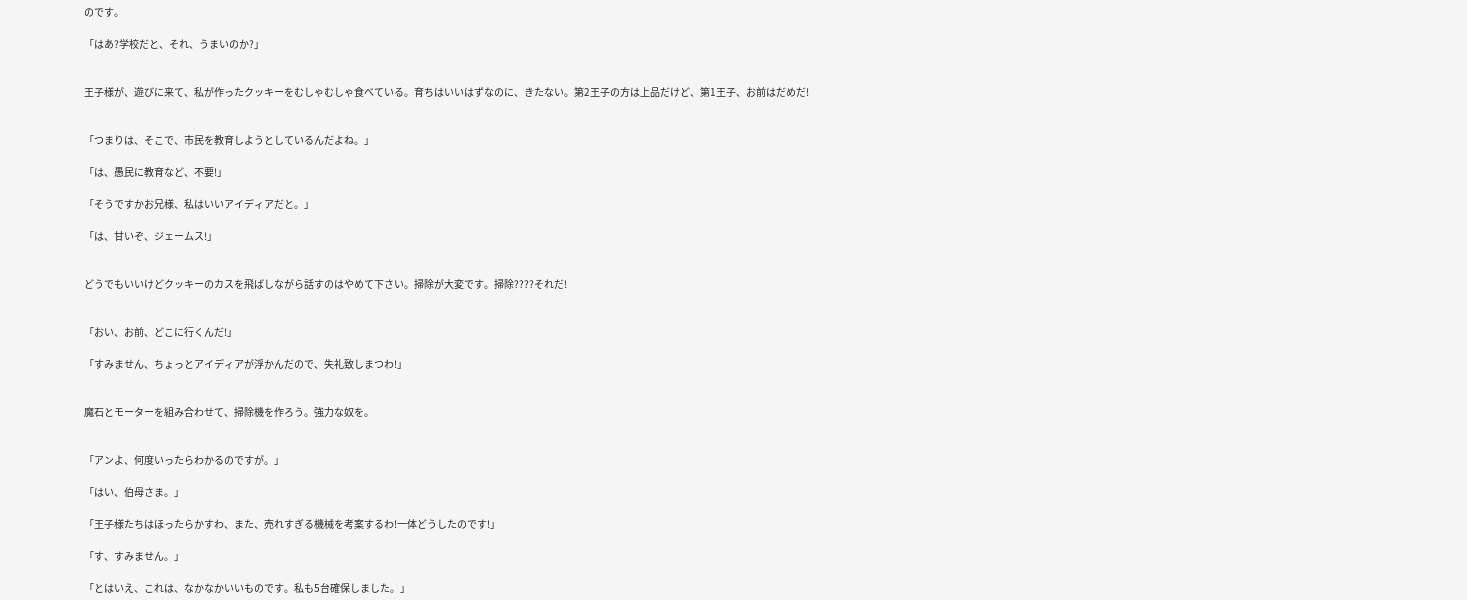のです。

「はあ?学校だと、それ、うまいのか?」


王子様が、遊びに来て、私が作ったクッキーをむしゃむしゃ食べている。育ちはいいはずなのに、きたない。第2王子の方は上品だけど、第1王子、お前はだめだ!


「つまりは、そこで、市民を教育しようとしているんだよね。」

「は、愚民に教育など、不要!」

「そうですかお兄様、私はいいアイディアだと。」

「は、甘いぞ、ジェームス!」


どうでもいいけどクッキーのカスを飛ばしながら話すのはやめて下さい。掃除が大変です。掃除????それだ!


「おい、お前、どこに行くんだ!」

「すみません、ちょっとアイディアが浮かんだので、失礼致しまつわ!」


魔石とモーターを組み合わせて、掃除機を作ろう。強力な奴を。


「アンよ、何度いったらわかるのですが。」

「はい、伯母さま。」

「王子様たちはほったらかすわ、また、売れすぎる機械を考案するわ!一体どうしたのです!」

「す、すみません。」

「とはいえ、これは、なかなかいいものです。私も5台確保しました。」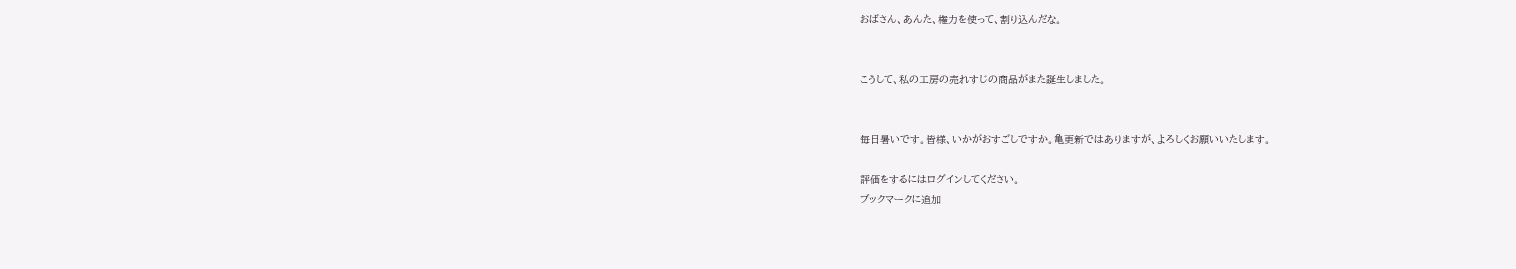おばさん、あんた、権力を使って、割り込んだな。


こうして、私の工房の売れすじの商品がまた誕生しました。


毎日暑いです。皆様、いかがおすごしですか。亀更新ではありますが、よろしくお願いいたします。

評価をするにはログインしてください。
ブックマークに追加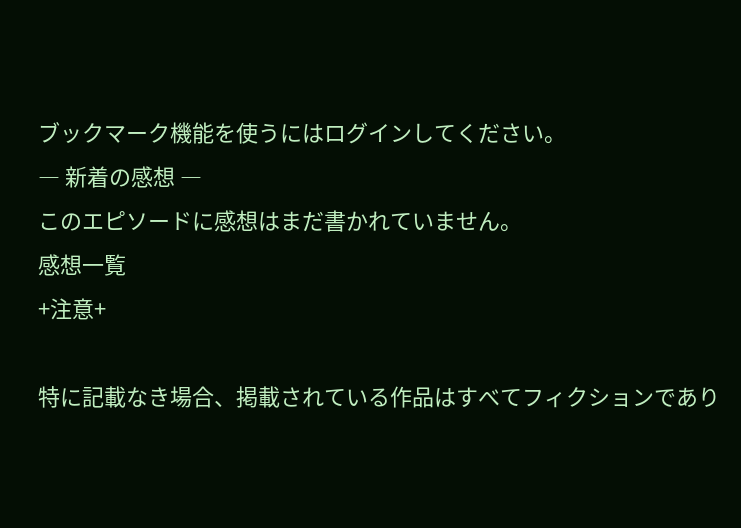ブックマーク機能を使うにはログインしてください。
― 新着の感想 ―
このエピソードに感想はまだ書かれていません。
感想一覧
+注意+

特に記載なき場合、掲載されている作品はすべてフィクションであり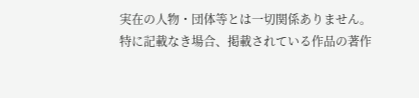実在の人物・団体等とは一切関係ありません。
特に記載なき場合、掲載されている作品の著作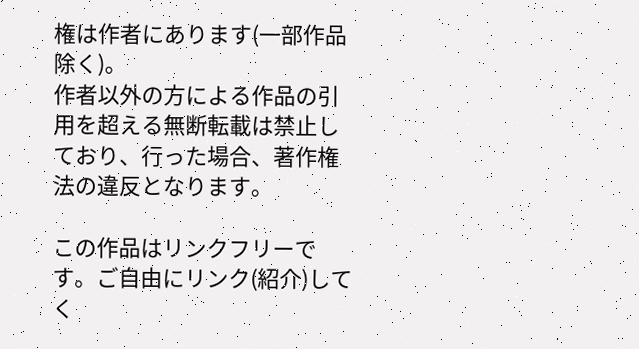権は作者にあります(一部作品除く)。
作者以外の方による作品の引用を超える無断転載は禁止しており、行った場合、著作権法の違反となります。

この作品はリンクフリーです。ご自由にリンク(紹介)してく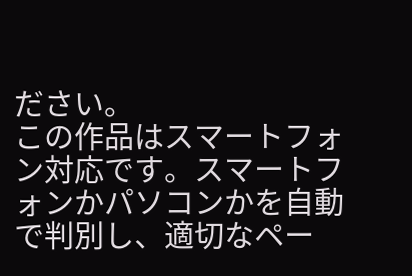ださい。
この作品はスマートフォン対応です。スマートフォンかパソコンかを自動で判別し、適切なペー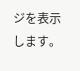ジを表示します。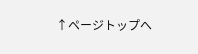↑ページトップへ